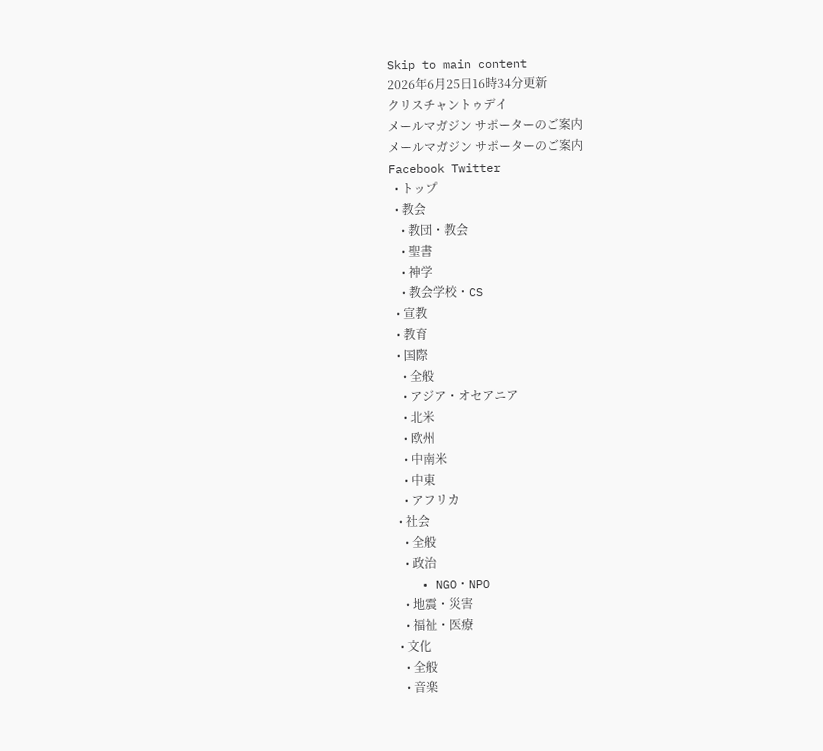Skip to main content
2026年6月25日16時34分更新
クリスチャントゥデイ
メールマガジン サポーターのご案内
メールマガジン サポーターのご案内
Facebook Twitter
  • トップ
  • 教会
    • 教団・教会
    • 聖書
    • 神学
    • 教会学校・CS
  • 宣教
  • 教育
  • 国際
    • 全般
    • アジア・オセアニア
    • 北米
    • 欧州
    • 中南米
    • 中東
    • アフリカ
  • 社会
    • 全般
    • 政治
    • NGO・NPO
    • 地震・災害
    • 福祉・医療
  • 文化
    • 全般
    • 音楽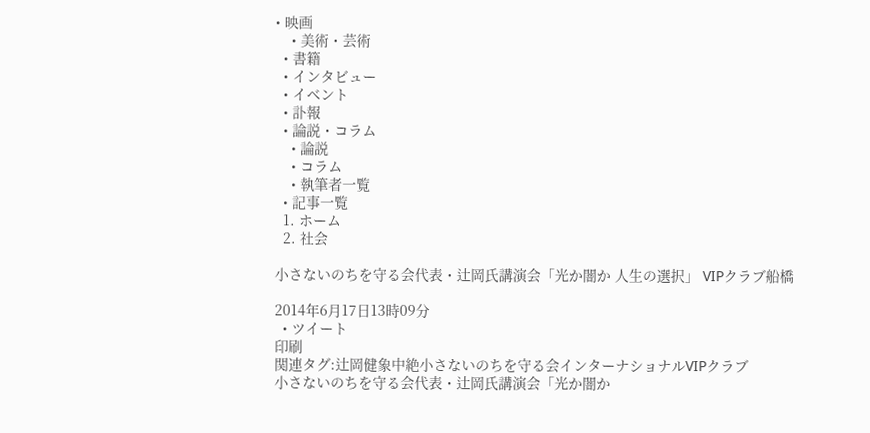• 映画
    • 美術・芸術
  • 書籍
  • インタビュー
  • イベント
  • 訃報
  • 論説・コラム
    • 論説
    • コラム
    • 執筆者一覧
  • 記事一覧
  1. ホーム
  2. 社会

小さないのちを守る会代表・辻岡氏講演会「光か闇か 人生の選択」 VIPクラブ船橋

2014年6月17日13時09分
  • ツイート
印刷
関連タグ:辻岡健象中絶小さないのちを守る会インターナショナルVIPクラブ
小さないのちを守る会代表・辻岡氏講演会「光か闇か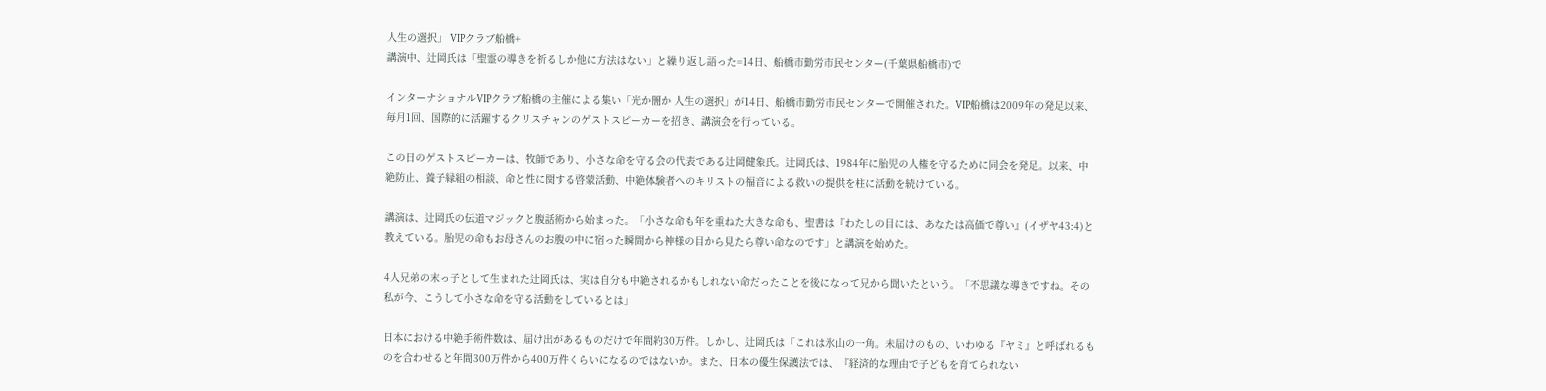人生の選択」 VIPクラブ船橋+
講演中、辻岡氏は「聖霊の導きを祈るしか他に方法はない」と繰り返し語った=14日、船橋市勤労市民センター(千葉県船橋市)で

インターナショナルVIPクラブ船橋の主催による集い「光か闇か 人生の選択」が14日、船橋市勤労市民センターで開催された。VIP船橋は2009年の発足以来、毎月1回、国際的に活躍するクリスチャンのゲストスピーカーを招き、講演会を行っている。

この日のゲストスピーカーは、牧師であり、小さな命を守る会の代表である辻岡健象氏。辻岡氏は、1984年に胎児の人権を守るために同会を発足。以来、中絶防止、養子縁組の相談、命と性に関する啓蒙活動、中絶体験者へのキリストの福音による救いの提供を柱に活動を続けている。

講演は、辻岡氏の伝道マジックと腹話術から始まった。「小さな命も年を重ねた大きな命も、聖書は『わたしの目には、あなたは高価で尊い』(イザヤ43:4)と教えている。胎児の命もお母さんのお腹の中に宿った瞬間から神様の目から見たら尊い命なのです」と講演を始めた。

4人兄弟の末っ子として生まれた辻岡氏は、実は自分も中絶されるかもしれない命だったことを後になって兄から聞いたという。「不思議な導きですね。その私が今、こうして小さな命を守る活動をしているとは」

日本における中絶手術件数は、届け出があるものだけで年間約30万件。しかし、辻岡氏は「これは氷山の一角。未届けのもの、いわゆる『ヤミ』と呼ばれるものを合わせると年間300万件から400万件くらいになるのではないか。また、日本の優生保護法では、『経済的な理由で子どもを育てられない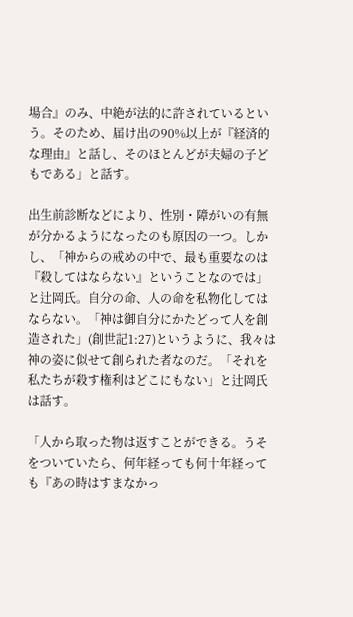場合』のみ、中絶が法的に許されているという。そのため、届け出の90%以上が『経済的な理由』と話し、そのほとんどが夫婦の子どもである」と話す。

出生前診断などにより、性別・障がいの有無が分かるようになったのも原因の一つ。しかし、「神からの戒めの中で、最も重要なのは『殺してはならない』ということなのでは」と辻岡氏。自分の命、人の命を私物化してはならない。「神は御自分にかたどって人を創造された」(創世記1:27)というように、我々は神の姿に似せて創られた者なのだ。「それを私たちが殺す権利はどこにもない」と辻岡氏は話す。

「人から取った物は返すことができる。うそをついていたら、何年経っても何十年経っても『あの時はすまなかっ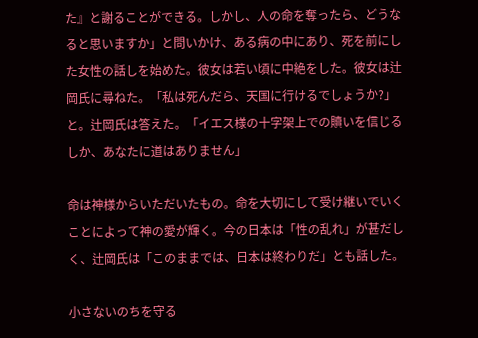た』と謝ることができる。しかし、人の命を奪ったら、どうなると思いますか」と問いかけ、ある病の中にあり、死を前にした女性の話しを始めた。彼女は若い頃に中絶をした。彼女は辻岡氏に尋ねた。「私は死んだら、天国に行けるでしょうか?」と。辻岡氏は答えた。「イエス様の十字架上での贖いを信じるしか、あなたに道はありません」

命は神様からいただいたもの。命を大切にして受け継いでいくことによって神の愛が輝く。今の日本は「性の乱れ」が甚だしく、辻岡氏は「このままでは、日本は終わりだ」とも話した。

小さないのちを守る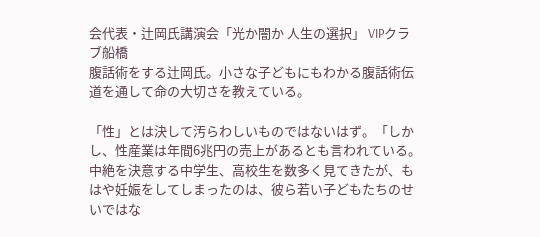会代表・辻岡氏講演会「光か闇か 人生の選択」 VIPクラブ船橋
腹話術をする辻岡氏。小さな子どもにもわかる腹話術伝道を通して命の大切さを教えている。

「性」とは決して汚らわしいものではないはず。「しかし、性産業は年間6兆円の売上があるとも言われている。中絶を決意する中学生、高校生を数多く見てきたが、もはや妊娠をしてしまったのは、彼ら若い子どもたちのせいではな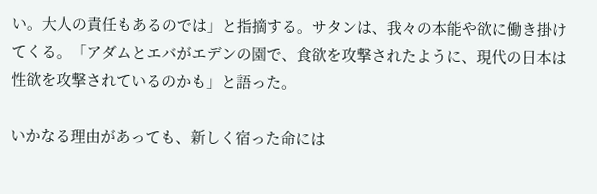い。大人の責任もあるのでは」と指摘する。サタンは、我々の本能や欲に働き掛けてくる。「アダムとエバがエデンの園で、食欲を攻撃されたように、現代の日本は性欲を攻撃されているのかも」と語った。

いかなる理由があっても、新しく宿った命には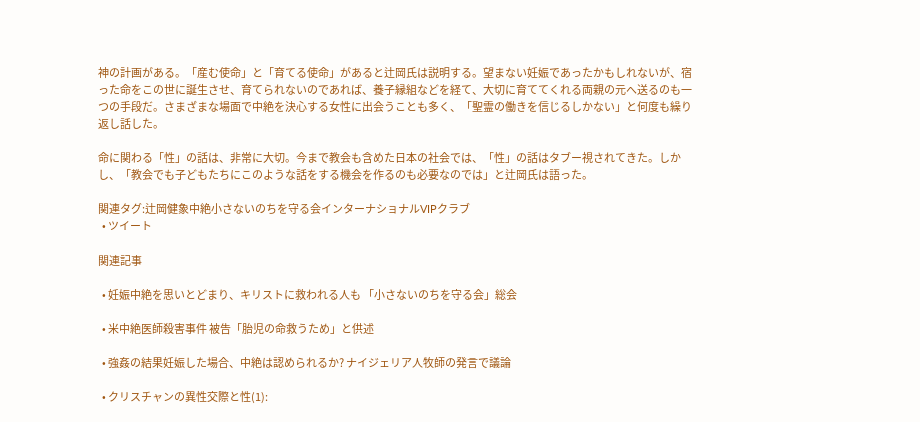神の計画がある。「産む使命」と「育てる使命」があると辻岡氏は説明する。望まない妊娠であったかもしれないが、宿った命をこの世に誕生させ、育てられないのであれば、養子縁組などを経て、大切に育ててくれる両親の元へ送るのも一つの手段だ。さまざまな場面で中絶を決心する女性に出会うことも多く、「聖霊の働きを信じるしかない」と何度も繰り返し話した。

命に関わる「性」の話は、非常に大切。今まで教会も含めた日本の社会では、「性」の話はタブー視されてきた。しかし、「教会でも子どもたちにこのような話をする機会を作るのも必要なのでは」と辻岡氏は語った。

関連タグ:辻岡健象中絶小さないのちを守る会インターナショナルVIPクラブ
  • ツイート

関連記事

  • 妊娠中絶を思いとどまり、キリストに救われる人も 「小さないのちを守る会」総会

  • 米中絶医師殺害事件 被告「胎児の命救うため」と供述

  • 強姦の結果妊娠した場合、中絶は認められるか? ナイジェリア人牧師の発言で議論

  • クリスチャンの異性交際と性(1):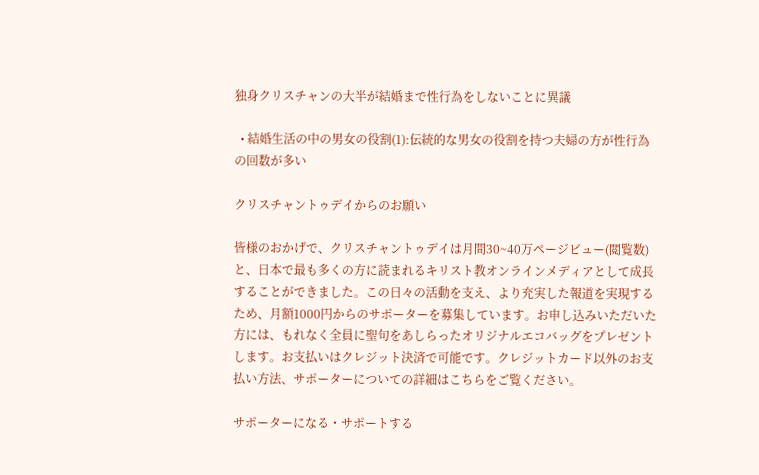独身クリスチャンの大半が結婚まで性行為をしないことに異議

  • 結婚生活の中の男女の役割(1):伝統的な男女の役割を持つ夫婦の方が性行為の回数が多い

クリスチャントゥデイからのお願い

皆様のおかげで、クリスチャントゥデイは月間30~40万ページビュー(閲覧数)と、日本で最も多くの方に読まれるキリスト教オンラインメディアとして成長することができました。この日々の活動を支え、より充実した報道を実現するため、月額1000円からのサポーターを募集しています。お申し込みいただいた方には、もれなく全員に聖句をあしらったオリジナルエコバッグをプレゼントします。お支払いはクレジット決済で可能です。クレジットカード以外のお支払い方法、サポーターについての詳細はこちらをご覧ください。

サポーターになる・サポートする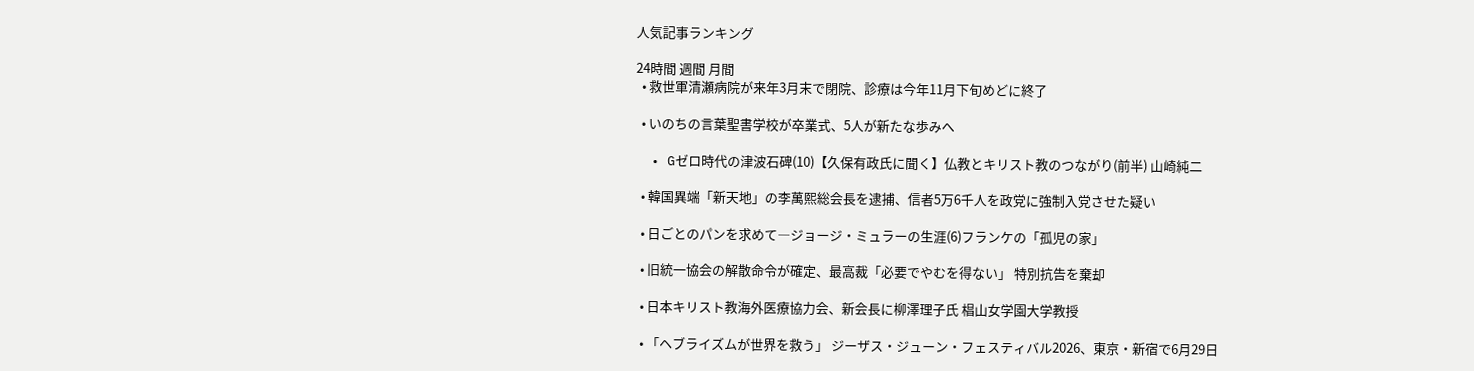人気記事ランキング

24時間 週間 月間
  • 救世軍清瀬病院が来年3月末で閉院、診療は今年11月下旬めどに終了

  • いのちの言葉聖書学校が卒業式、5人が新たな歩みへ

  • Gゼロ時代の津波石碑(10)【久保有政氏に聞く】仏教とキリスト教のつながり(前半) 山崎純二

  • 韓国異端「新天地」の李萬熙総会長を逮捕、信者5万6千人を政党に強制入党させた疑い

  • 日ごとのパンを求めて―ジョージ・ミュラーの生涯(6)フランケの「孤児の家」

  • 旧統一協会の解散命令が確定、最高裁「必要でやむを得ない」 特別抗告を棄却

  • 日本キリスト教海外医療協力会、新会長に柳澤理子氏 椙山女学園大学教授

  • 「ヘブライズムが世界を救う」 ジーザス・ジューン・フェスティバル2026、東京・新宿で6月29日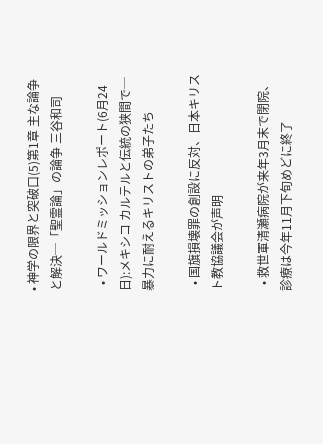• 神学の限界と突破口(5)第1章 主な論争と解決─「聖霊論」の論争 三谷和司

  • ワールドミッションレポート(6月24日):メキシコ カルテルと伝統の狭間で─暴力に耐えるキリストの弟子たち

  • 国旗損壊罪の創設に反対、日本キリスト教協議会が声明

  • 救世軍清瀬病院が来年3月末で閉院、診療は今年11月下旬めどに終了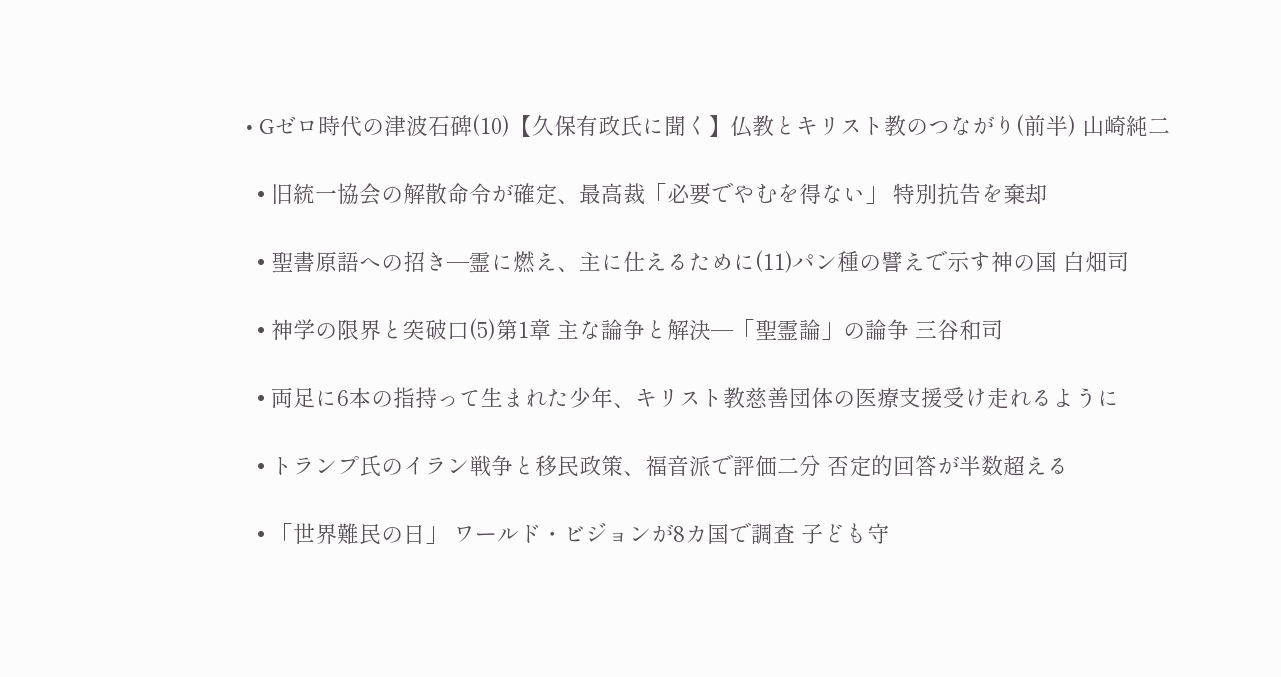• Gゼロ時代の津波石碑(10)【久保有政氏に聞く】仏教とキリスト教のつながり(前半) 山崎純二

  • 旧統一協会の解散命令が確定、最高裁「必要でやむを得ない」 特別抗告を棄却

  • 聖書原語への招き─霊に燃え、主に仕えるために(11)パン種の譬えで示す神の国 白畑司

  • 神学の限界と突破口(5)第1章 主な論争と解決─「聖霊論」の論争 三谷和司

  • 両足に6本の指持って生まれた少年、キリスト教慈善団体の医療支援受け走れるように

  • トランプ氏のイラン戦争と移民政策、福音派で評価二分 否定的回答が半数超える

  • 「世界難民の日」 ワールド・ビジョンが8カ国で調査 子ども守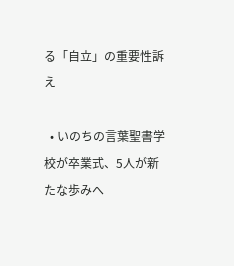る「自立」の重要性訴え

  • いのちの言葉聖書学校が卒業式、5人が新たな歩みへ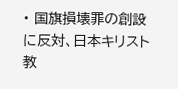• 国旗損壊罪の創設に反対、日本キリスト教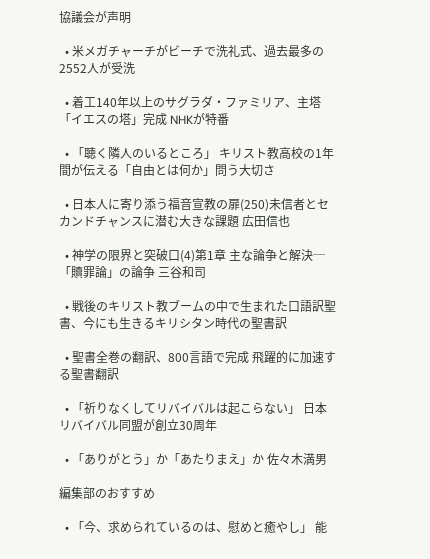協議会が声明

  • 米メガチャーチがビーチで洗礼式、過去最多の2552人が受洗

  • 着工140年以上のサグラダ・ファミリア、主塔「イエスの塔」完成 NHKが特番

  • 「聴く隣人のいるところ」 キリスト教高校の1年間が伝える「自由とは何か」問う大切さ

  • 日本人に寄り添う福音宣教の扉(250)未信者とセカンドチャンスに潜む大きな課題 広田信也

  • 神学の限界と突破口(4)第1章 主な論争と解決─「贖罪論」の論争 三谷和司

  • 戦後のキリスト教ブームの中で生まれた口語訳聖書、今にも生きるキリシタン時代の聖書訳

  • 聖書全巻の翻訳、800言語で完成 飛躍的に加速する聖書翻訳

  • 「祈りなくしてリバイバルは起こらない」 日本リバイバル同盟が創立30周年

  • 「ありがとう」か「あたりまえ」か 佐々木満男

編集部のおすすめ

  • 「今、求められているのは、慰めと癒やし」 能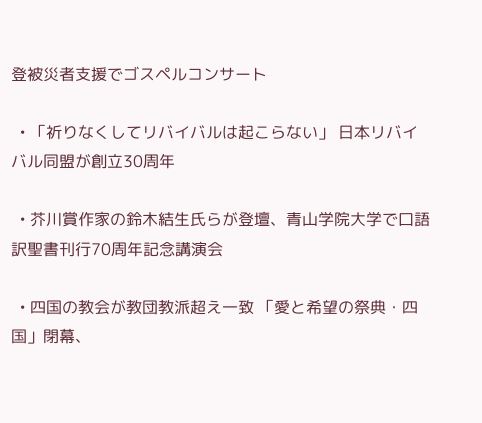登被災者支援でゴスペルコンサート

  • 「祈りなくしてリバイバルは起こらない」 日本リバイバル同盟が創立30周年

  • 芥川賞作家の鈴木結生氏らが登壇、青山学院大学で口語訳聖書刊行70周年記念講演会

  • 四国の教会が教団教派超え一致 「愛と希望の祭典・四国」閉幕、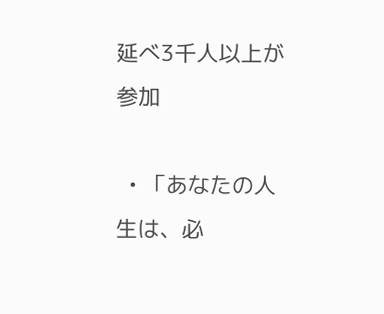延べ3千人以上が参加

  • 「あなたの人生は、必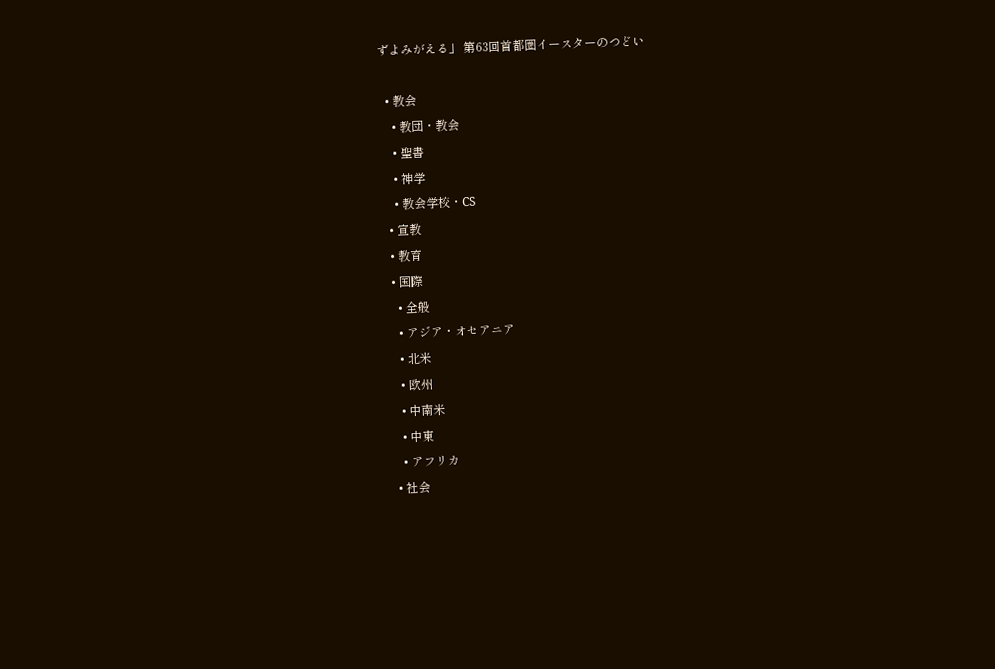ずよみがえる」 第63回首都圏イースターのつどい

  • 教会
    • 教団・教会
    • 聖書
    • 神学
    • 教会学校・CS
  • 宣教
  • 教育
  • 国際
    • 全般
    • アジア・オセアニア
    • 北米
    • 欧州
    • 中南米
    • 中東
    • アフリカ
  • 社会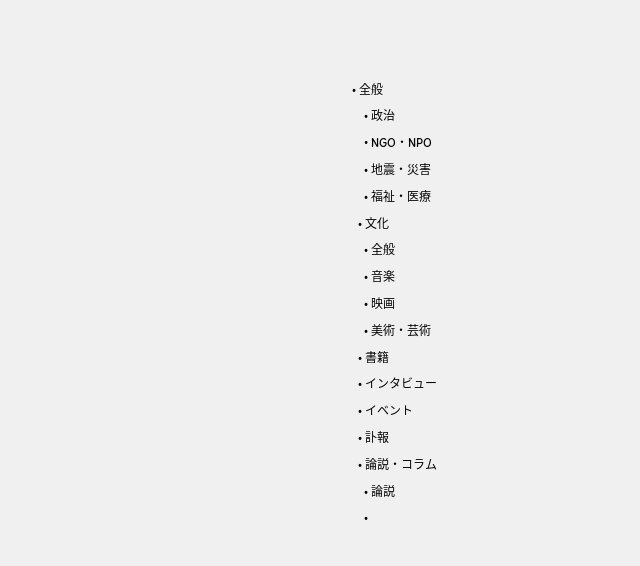• 全般
    • 政治
    • NGO・NPO
    • 地震・災害
    • 福祉・医療
  • 文化
    • 全般
    • 音楽
    • 映画
    • 美術・芸術
  • 書籍
  • インタビュー
  • イベント
  • 訃報
  • 論説・コラム
    • 論説
    •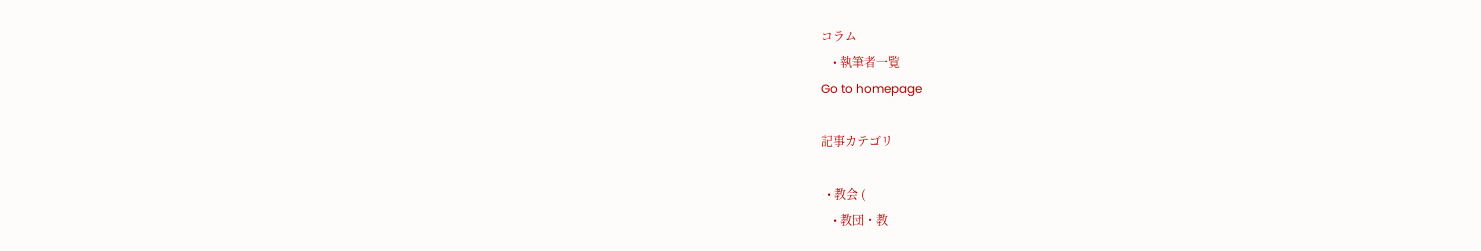コラム
    • 執筆者一覧
Go to homepage

記事カテゴリ

  • 教会 (
    • 教団・教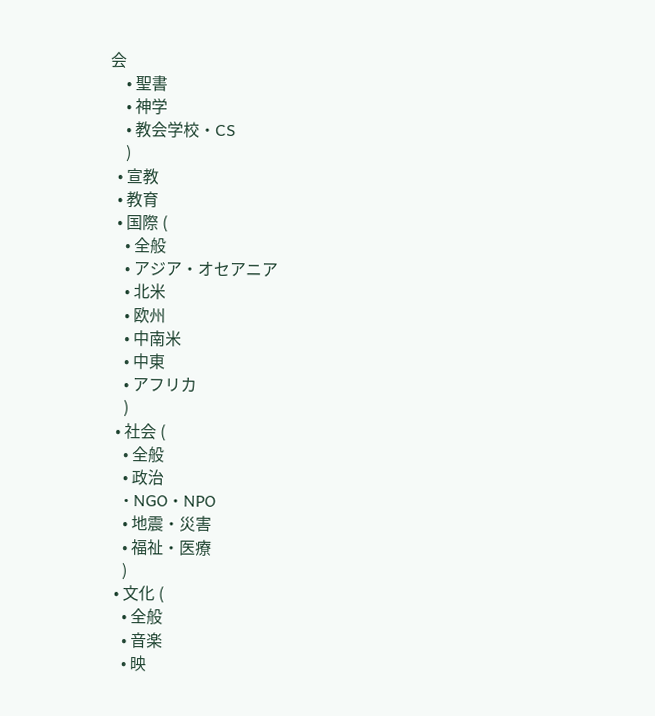会
    • 聖書
    • 神学
    • 教会学校・CS
    )
  • 宣教
  • 教育
  • 国際 (
    • 全般
    • アジア・オセアニア
    • 北米
    • 欧州
    • 中南米
    • 中東
    • アフリカ
    )
  • 社会 (
    • 全般
    • 政治
    • NGO・NPO
    • 地震・災害
    • 福祉・医療
    )
  • 文化 (
    • 全般
    • 音楽
    • 映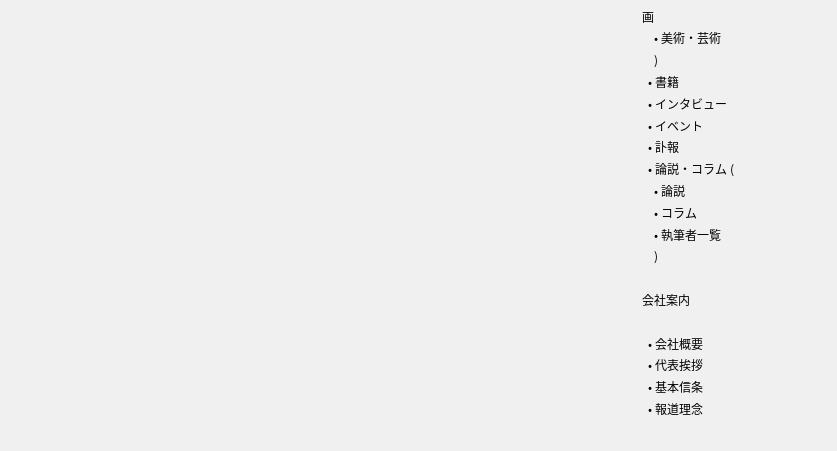画
    • 美術・芸術
    )
  • 書籍
  • インタビュー
  • イベント
  • 訃報
  • 論説・コラム (
    • 論説
    • コラム
    • 執筆者一覧
    )

会社案内

  • 会社概要
  • 代表挨拶
  • 基本信条
  • 報道理念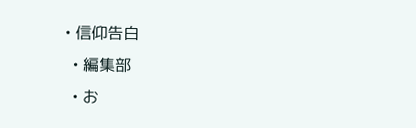• 信仰告白
  • 編集部
  • お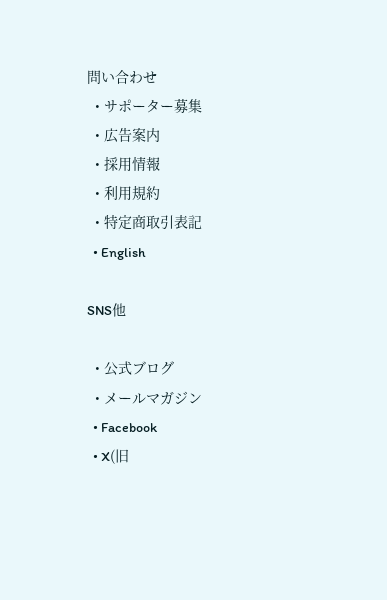問い合わせ
  • サポーター募集
  • 広告案内
  • 採用情報
  • 利用規約
  • 特定商取引表記
  • English

SNS他

  • 公式ブログ
  • メールマガジン
  • Facebook
  • X(旧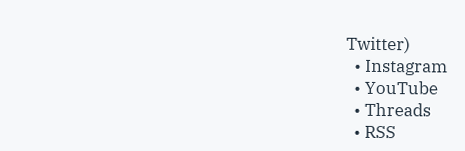Twitter)
  • Instagram
  • YouTube
  • Threads
  • RSS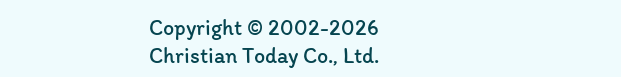Copyright © 2002-2026 Christian Today Co., Ltd.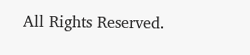All Rights Reserved.